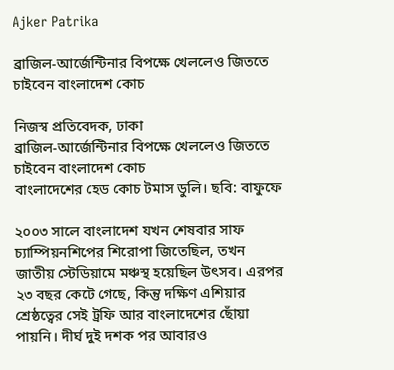Ajker Patrika

ব্রাজিল-আর্জেন্টিনার বিপক্ষে খেললেও জিততে চাইবেন বাংলাদেশ কোচ

নিজস্ব প্রতিবেদক, ঢাকা
ব্রাজিল-আর্জেন্টিনার বিপক্ষে খেললেও জিততে চাইবেন বাংলাদেশ কোচ
বাংলাদেশের হেড কোচ টমাস ডুলি। ছবি: বাফুফে

২০০৩ সালে বাংলাদেশ যখন শেষবার সাফ চ্যাম্পিয়নশিপের শিরোপা জিতেছিল, তখন জাতীয় স্টেডিয়ামে মঞ্চস্থ হয়েছিল উৎসব। এরপর ২৩ বছর কেটে গেছে, কিন্তু দক্ষিণ এশিয়ার শ্রেষ্ঠত্বের সেই ট্রফি আর বাংলাদেশের ছোঁয়া পায়নি। দীর্ঘ দুই দশক পর আবারও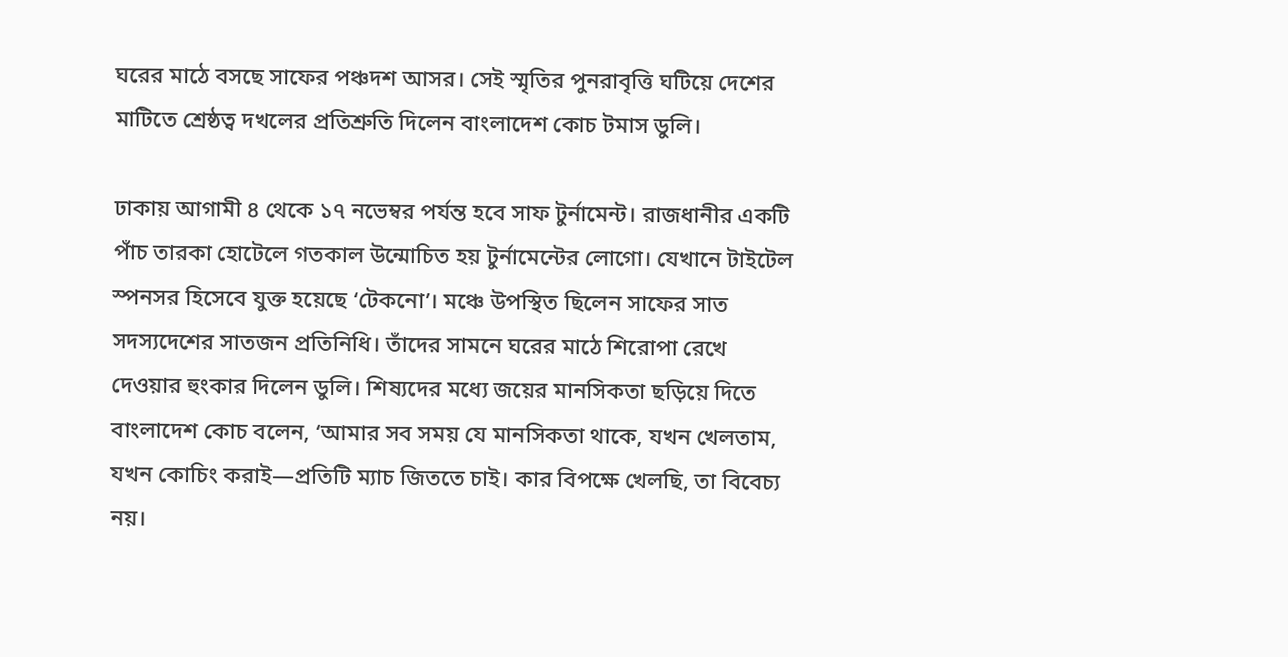ঘরের মাঠে বসছে সাফের পঞ্চদশ আসর। সেই স্মৃতির পুনরাবৃত্তি ঘটিয়ে দেশের মাটিতে শ্রেষ্ঠত্ব দখলের প্রতিশ্রুতি দিলেন বাংলাদেশ কোচ টমাস ডুলি।

ঢাকায় আগামী ৪ থেকে ১৭ নভেম্বর পর্যন্ত হবে সাফ টুর্নামেন্ট। রাজধানীর একটি পাঁচ তারকা হোটেলে গতকাল উন্মোচিত হয় টুর্নামেন্টের লোগো। যেখানে টাইটেল স্পনসর হিসেবে যুক্ত হয়েছে ‘টেকনো’। মঞ্চে উপস্থিত ছিলেন সাফের সাত সদস্যদেশের সাতজন প্রতিনিধি। তাঁদের সামনে ঘরের মাঠে শিরোপা রেখে দেওয়ার হুংকার দিলেন ডুলি। শিষ্যদের মধ্যে জয়ের মানসিকতা ছড়িয়ে দিতে বাংলাদেশ কোচ বলেন, ‘আমার সব সময় যে মানসিকতা থাকে, যখন খেলতাম, যখন কোচিং করাই—প্রতিটি ম্যাচ জিততে চাই। কার বিপক্ষে খেলছি, তা বিবেচ্য নয়।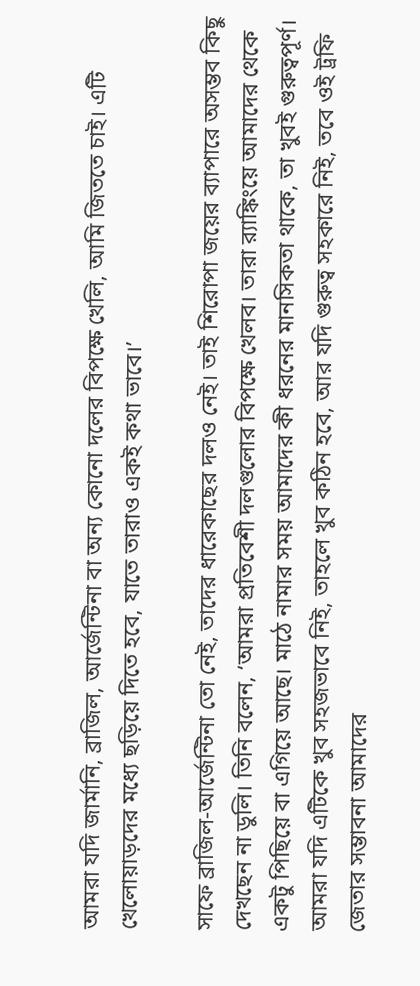আমরা যদি জার্মানি, ব্রাজিল, আর্জেন্টিনা বা অন্য কোনো দলের বিপক্ষে খেলি, আমি জিততে চাই। এটি খেলোয়াড়দের মধ্যে ছড়িয়ে দিতে হবে, যাতে তারাও একই কথা ভাবে।’

সাফে ব্রাজিল-আর্জেন্টিনা তো নেই, তাদের ধারেকাছের দলও নেই। তাই শিরোপা জয়ের ব্যাপারে অসম্ভব কিছু দেখছেন না ডুলি। তিনি বলেন, ‘আমরা প্রতিবেশী দলগুলোর বিপক্ষে খেলব। তারা র‍্যাঙ্কিংয়ে আমাদের থেকে একটু পিছিয়ে বা এগিয়ে আছে। মাঠে নামার সময় আমাদের কী ধরনের মানসিকতা থাকে, তা খুবই গুরুত্বপূর্ণ। আমরা যদি এটিকে খুব সহজভাবে নিই, তাহলে খুব কঠিন হবে, আর যদি গুরুত্ব সহকারে নিই, তবে ওই ট্রফি জেতার সম্ভাবনা আমাদের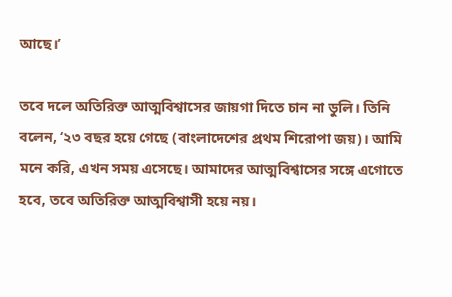আছে।’

তবে দলে অতিরিক্ত আত্মবিশ্বাসের জায়গা দিতে চান না ডুলি। তিনি বলেন, ‘২৩ বছর হয়ে গেছে (বাংলাদেশের প্রথম শিরোপা জয়)। আমি মনে করি, এখন সময় এসেছে। আমাদের আত্মবিশ্বাসের সঙ্গে এগোতে হবে, তবে অতিরিক্ত আত্মবিশ্বাসী হয়ে নয়।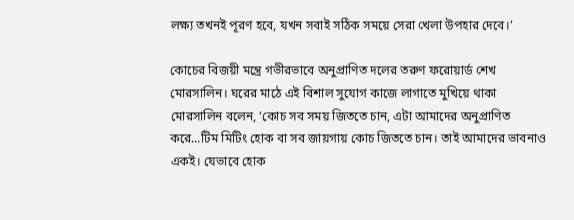লক্ষ্য তখনই পূরণ হবে, যখন সবাই সঠিক সময়ে সেরা খেলা উপহার দেবে।’

কোচের বিজয়ী মন্ত্রে গভীরভাবে অনুপ্রাণিত দলের তরুণ ফরোয়ার্ড শেখ মোরসালিন। ঘরের মাঠে এই বিশাল সুযোগ কাজে লাগাতে মুখিয়ে থাকা মোরসালিন বলেন, ‘কোচ সব সময় জিততে চান, এটা আমাদের অনুপ্রাণিত করে...টিম মিটিং হোক বা সব জায়গায় কোচ জিততে চান। তাই আমাদের ভাবনাও একই। যেভাবে হোক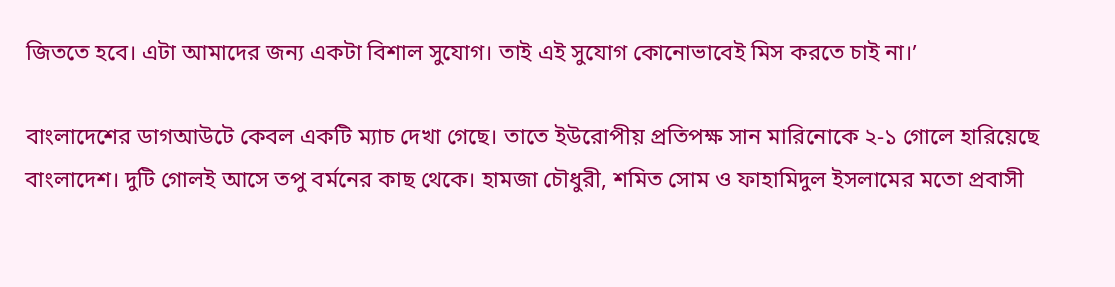জিততে হবে। এটা আমাদের জন্য একটা বিশাল সুযোগ। তাই এই সুযোগ কোনোভাবেই মিস করতে চাই না।’

বাংলাদেশের ডাগআউটে কেবল একটি ম্যাচ দেখা গেছে। তাতে ইউরোপীয় প্রতিপক্ষ সান মারিনোকে ২-১ গোলে হারিয়েছে বাংলাদেশ। দুটি গোলই আসে তপু বর্মনের কাছ থেকে। হামজা চৌধুরী, শমিত সোম ও ফাহামিদুল ইসলামের মতো প্রবাসী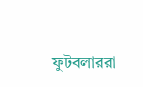ফুটবলাররা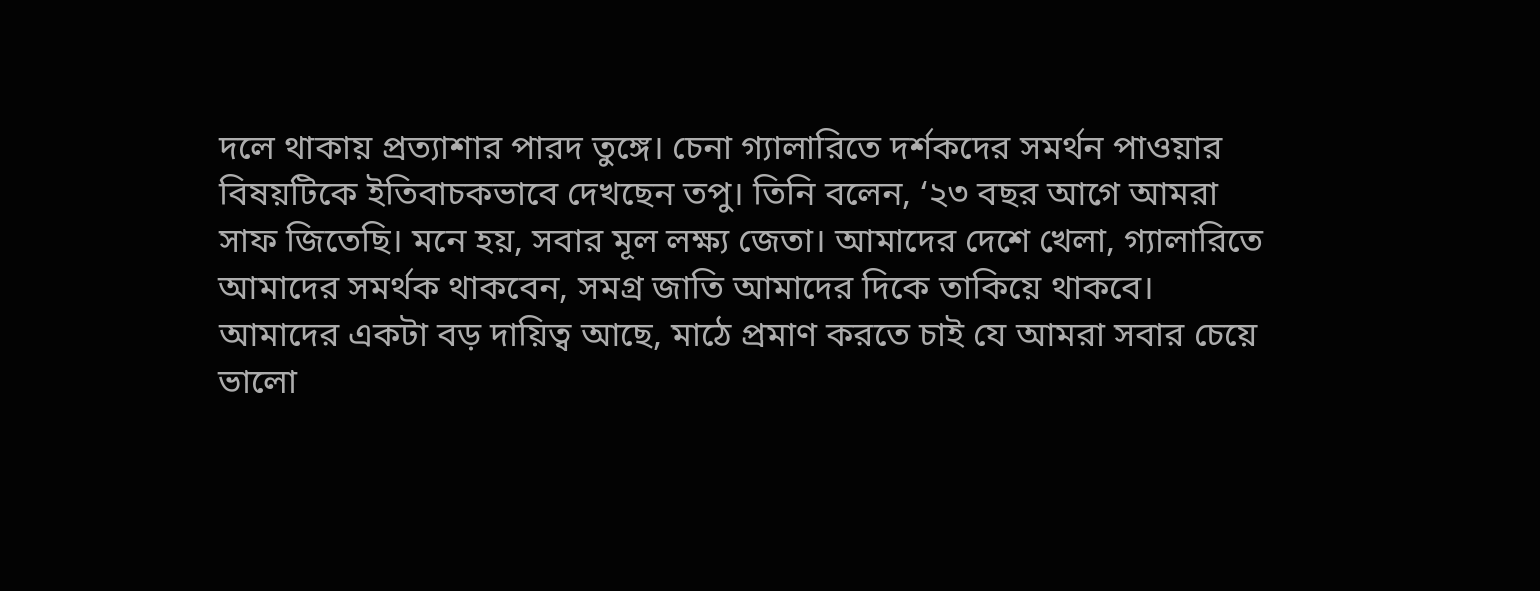দলে থাকায় প্রত্যাশার পারদ তুঙ্গে। চেনা গ্যালারিতে দর্শকদের সমর্থন পাওয়ার বিষয়টিকে ইতিবাচকভাবে দেখছেন তপু। তিনি বলেন, ‘২৩ বছর আগে আমরা সাফ জিতেছি। মনে হয়, সবার মূল লক্ষ্য জেতা। আমাদের দেশে খেলা, গ্যালারিতে আমাদের সমর্থক থাকবেন, সমগ্র জাতি আমাদের দিকে তাকিয়ে থাকবে। আমাদের একটা বড় দায়িত্ব আছে, মাঠে প্রমাণ করতে চাই যে আমরা সবার চেয়ে ভালো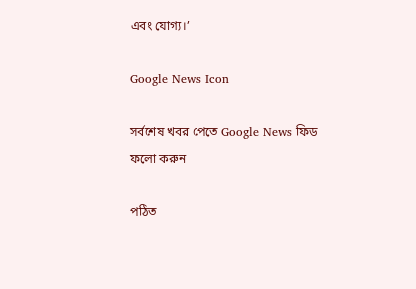এবং যোগ্য।’

Google News Icon

সর্বশেষ খবর পেতে Google News ফিড ফলো করুন

পঠিত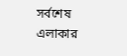সর্বশেষ
এলাকার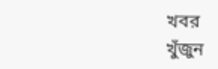খবর
খুঁজুন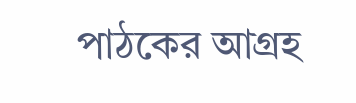পাঠকের আগ্রহ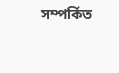সম্পর্কিত